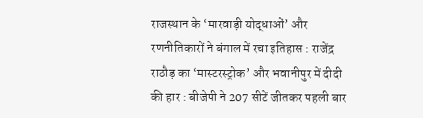राजस्थान के ‘मारवाड़ी योद्धाओं’ और रणनीतिकारों ने बंगाल में रचा इतिहास : राजेंद्र राठौड़ का ‘मास्टरस्ट्रोक’ और भवानीपुर में दीदी की हार : बीजेपी ने 207 सीटें जीतकर पहली बार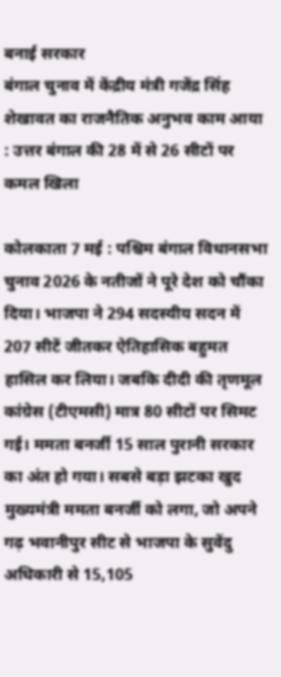बनाई सरकार
बंगाल चुनाव में केंद्रीय मंत्री गजेंद्र सिंह शेखावत का राजनैतिक अनुभव काम आया : उत्तर बंगाल की 28 में से 26 सीटों पर कमल खिला

कोलकाता 7 मई : पश्चिम बंगाल विधानसभा चुनाव 2026 के नतीजों ने पूरे देश को चौंका दिया। भाजपा ने 294 सदस्यीय सदन में 207 सीटें जीतकर ऐतिहासिक बहुमत हासिल कर लिया। जबकि दीदी की तृणमूल कांग्रेस (टीएमसी) मात्र 80 सीटों पर सिमट गई। ममता बनर्जी 15 साल पुरानी सरकार का अंत हो गया। सबसे बड़ा झटका खुद मुख्यमंत्री ममता बनर्जी को लगा, जो अपने गढ़ भवानीपुर सीट से भाजपा के सुवेंदु अधिकारी से 15,105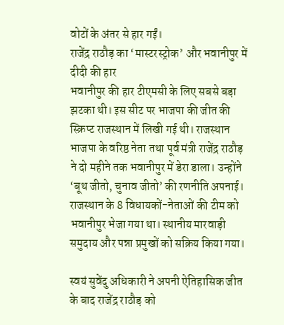वोटों के अंतर से हार गईं।
राजेंद्र राठौड़ का ‘मास्टरस्ट्रोक’ और भवानीपुर में दीदी की हार
भवानीपुर की हार टीएमसी के लिए सबसे बड़ा झटका थी। इस सीट पर भाजपा की जीत की स्क्रिप्ट राजस्थान में लिखी गई थी। राजस्थान भाजपा के वरिष्ठ नेता तथा पूर्व मंत्री राजेंद्र राठौड़ ने दो महीने तक भवानीपुर में डेरा डाला। उन्होंने ‘बूथ जीतो, चुनाव जीतो’ की रणनीति अपनाई। राजस्थान के 8 विधायकों-नेताओं की टीम को भवानीपुर भेजा गया था। स्थानीय मारवाड़ी समुदाय और पन्ना प्रमुखों को सक्रिय किया गया।

स्वयं सुवेंदु अधिकारी ने अपनी ऐतिहासिक जीत के बाद राजेंद्र राठौड़ को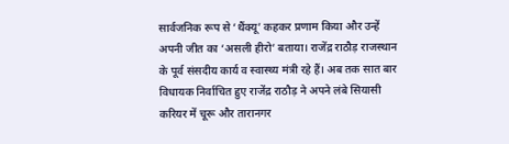सार्वजनिक रूप से ‘थैंक्यू’ कहकर प्रणाम किया और उन्हें अपनी जीत का ‘असली हीरो’ बताया। राजेंद्र राठौड़ राजस्थान के पूर्व संसदीय कार्य व स्वास्थ्य मंत्री रहे हैं। अब तक सात बार विधायक निर्वाचित हुए राजेंद्र राठौड़ ने अपने लंबे सियासी करियर में चूरू और तारानगर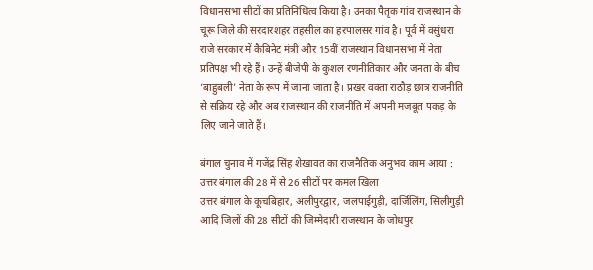विधानसभा सीटों का प्रतिनिधित्व किया है। उनका पैतृक गांव राजस्थान के चूरू जिले की सरदारशहर तहसील का हरपालसर गांव है। पूर्व में वसुंधरा राजे सरकार में कैबिनेट मंत्री और 15वीं राजस्थान विधानसभा में नेता प्रतिपक्ष भी रहे हैं। उन्हें बीजेपी के कुशल रणनीतिकार और जनता के बीच ‘बाहुबली’ नेता के रूप में जाना जाता है। प्रखर वक्ता राठौड़ छात्र राजनीति से सक्रिय रहे और अब राजस्थान की राजनीति में अपनी मजबूत पकड़ के लिए जाने जाते हैं।

बंगाल चुनाव में गजेंद्र सिंह शेखावत का राजनैतिक अनुभव काम आया : उत्तर बंगाल की 28 में से 26 सीटों पर कमल खिला
उत्तर बंगाल के कूचबिहार, अलीपुरद्वार, जलपाईगुड़ी, दार्जिलिंग, सिलीगुड़ी आदि जिलों की 28 सीटों की जिम्मेदारी राजस्थान के जोधपुर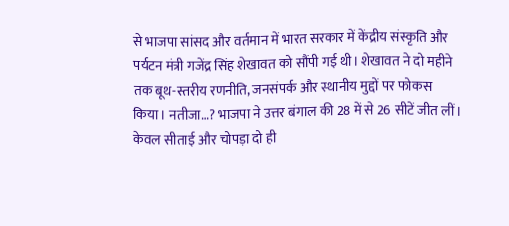से भाजपा सांसद और वर्तमान में भारत सरकार में केंद्रीय संस्कृति और पर्यटन मंत्री गजेंद्र सिंह शेखावत को सौंपी गई थी। शेखावत ने दो महीने तक बूथ-स्तरीय रणनीति, जनसंपर्क और स्थानीय मुद्दों पर फोकस किया। नतीजा…? भाजपा ने उत्तर बंगाल की 28 में से 26 सीटें जीत लीं। केवल सीताई और चोपड़ा दो ही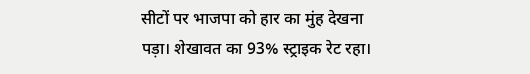सीटों पर भाजपा को हार का मुंह देखना पड़ा। शेखावत का 93% स्ट्राइक रेट रहा।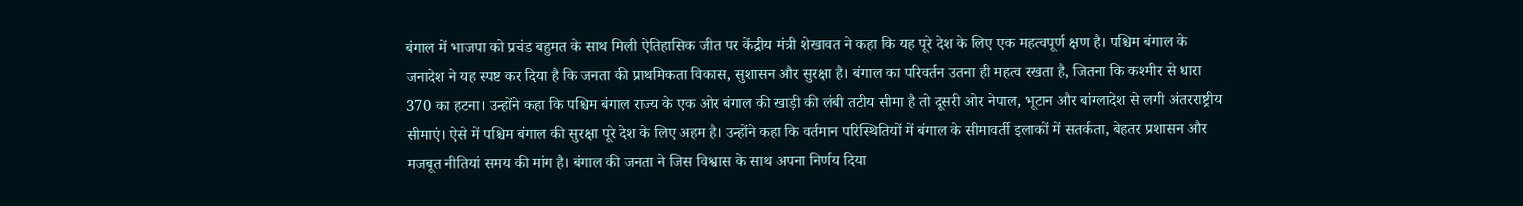बंगाल में भाजपा को प्रचंड बहुमत के साथ मिली ऐतिहासिक जीत पर केंद्रीय मंत्री शेखावत ने कहा कि यह पूरे देश के लिए एक महत्वपूर्ण क्षण है। पश्चिम बंगाल के जनादेश ने यह स्पष्ट कर दिया है कि जनता की प्राथमिकता विकास, सुशासन और सुरक्षा है। बंगाल का परिवर्तन उतना ही महत्व रखता है, जितना कि कश्मीर से धारा 370 का हटना। उन्होंने कहा कि पश्चिम बंगाल राज्य के एक ओर बंगाल की खाड़ी की लंबी तटीय सीमा है तो दूसरी ओर नेपाल, भूटान और बांग्लादेश से लगी अंतरराष्ट्रीय सीमाएं। ऐसे में पश्चिम बंगाल की सुरक्षा पूरे देश के लिए अहम है। उन्होंने कहा कि वर्तमान परिस्थितियों में बंगाल के सीमावर्ती इलाकों में सतर्कता, बेहतर प्रशासन और मजबूत नीतियां समय की मांग है। बंगाल की जनता ने जिस विश्वास के साथ अपना निर्णय दिया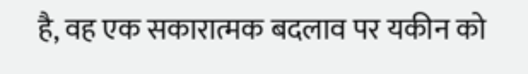है, वह एक सकारात्मक बदलाव पर यकीन को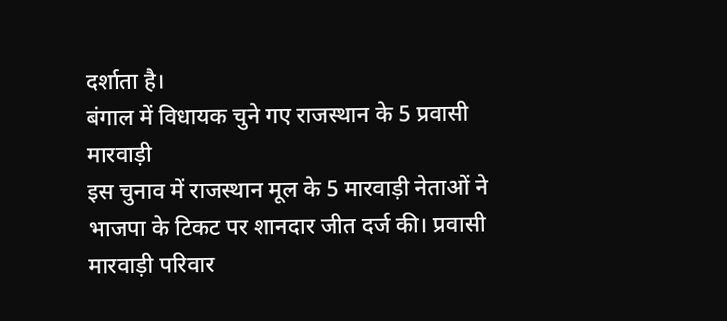दर्शाता है।
बंगाल में विधायक चुने गए राजस्थान के 5 प्रवासी मारवाड़ी
इस चुनाव में राजस्थान मूल के 5 मारवाड़ी नेताओं ने भाजपा के टिकट पर शानदार जीत दर्ज की। प्रवासी मारवाड़ी परिवार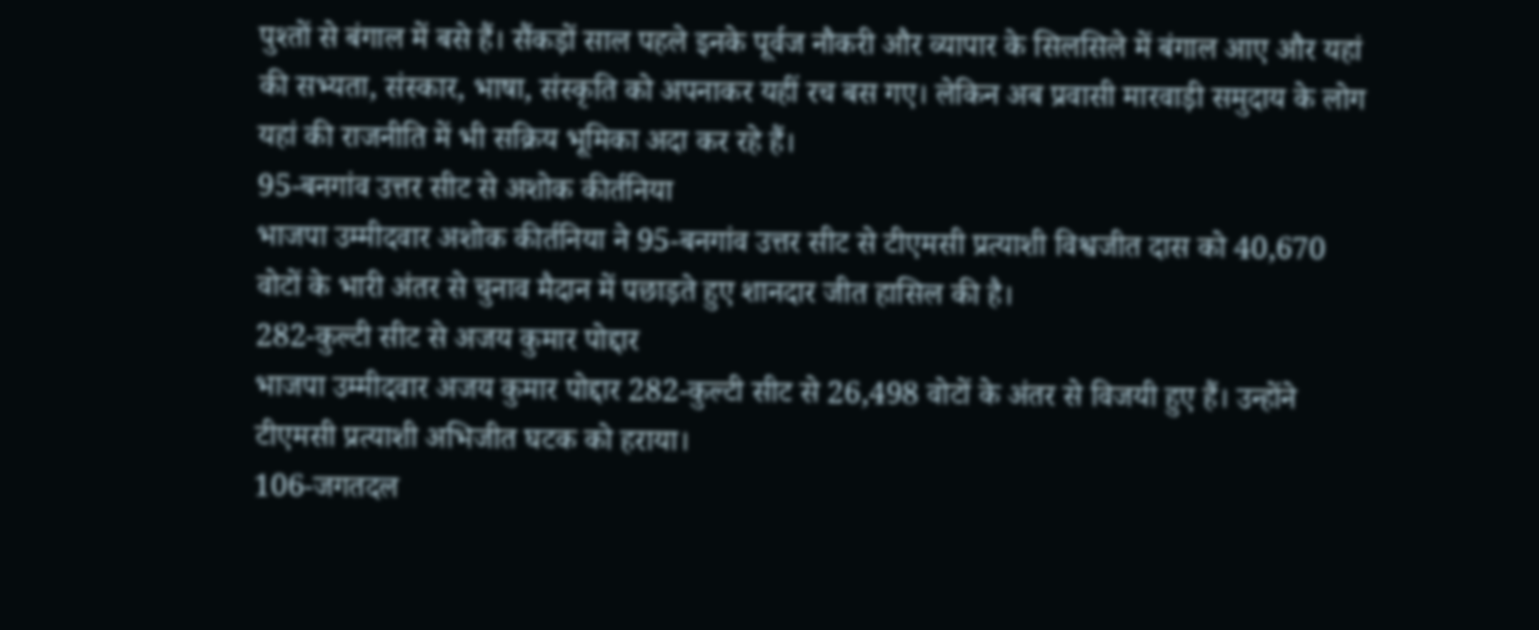पुश्तों से बंगाल में बसे हैं। सैंकड़ों साल पहले इनके पूर्वज नौकरी और व्यापार के सिलसिले में बंगाल आए और यहां की सभ्यता, संस्कार, भाषा, संस्कृति को अपनाकर यहीं रच बस गए। लेकिन अब प्रवासी मारवाड़ी समुदाय के लोग यहां की राजनीति में भी सक्रिय भूमिका अदा कर रहे हैं।
95-बनगांव उत्तर सीट से अशोक कीर्तनिया
भाजपा उम्मीदवार अशोक कीर्तनिया ने 95-बनगांव उत्तर सीट से टीएमसी प्रत्याशी विश्वजीत दास को 40,670 वोटों के भारी अंतर से चुनाव मैदान में पछाड़ते हुए शानदार जीत हासिल की है।
282-कुल्टी सीट से अजय कुमार पोद्दार
भाजपा उम्मीदवार अजय कुमार पोद्दार 282-कुल्टी सीट से 26,498 वोटों के अंतर से विजयी हुए हैं। उन्होंने टीएमसी प्रत्याशी अभिजीत घटक को हराया।
106-जगतदल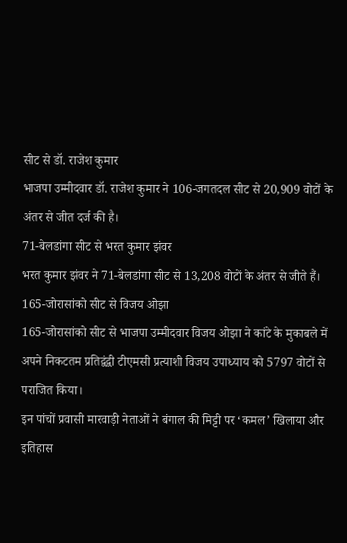सीट से डॉ. राजेश कुमार
भाजपा उम्मीदवार डॉ. राजेश कुमार ने 106-जगतदल सीट से 20,909 वोटों के अंतर से जीत दर्ज की है।
71-बेलडांगा सीट से भरत कुमार झंवर
भरत कुमार झंवर ने 71-बेलडांगा सीट से 13,208 वोटों के अंतर से जीते हैं।
165-जोरासांको सीट से विजय ओझा
165-जोरासांको सीट से भाजपा उम्मीदवार विजय ओझा ने कांटे के मुकाबले में अपने निकटतम प्रतिद्वंद्वी टीएमसी प्रत्याशी विजय उपाध्याय को 5797 वोटों से पराजित किया।
इन पांचों प्रवासी मारवाड़ी नेताओं ने बंगाल की मिट्टी पर ‘कमल’ खिलाया और इतिहास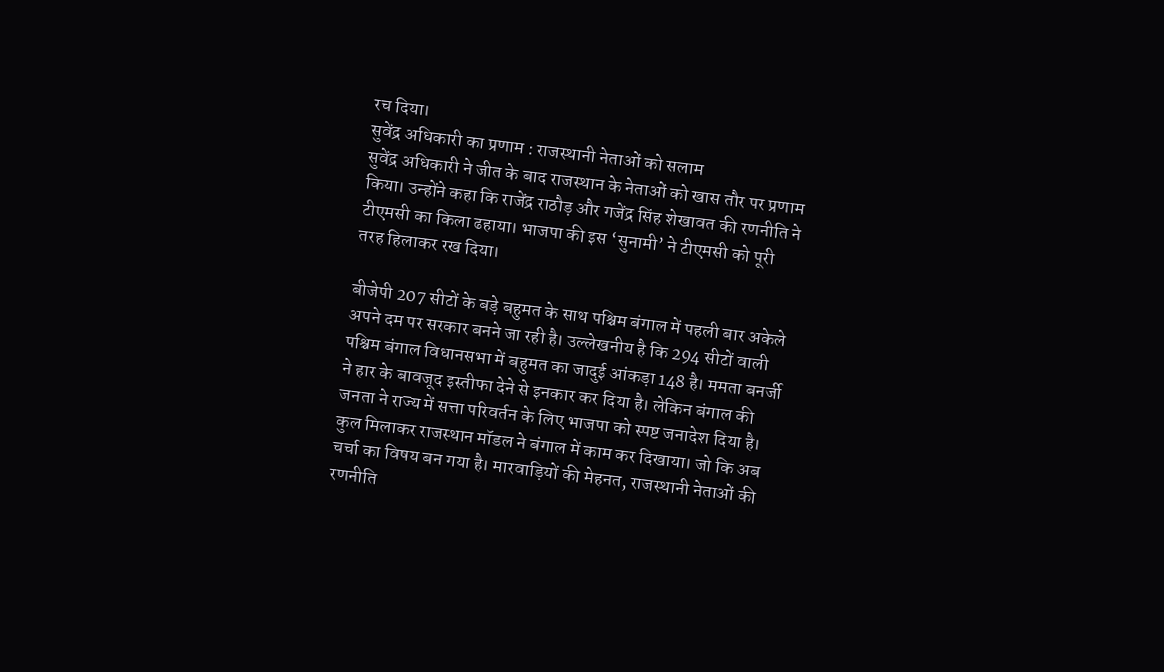रच दिया।
सुवेंद्र अधिकारी का प्रणाम : राजस्थानी नेताओं को सलाम
सुवेंद्र अधिकारी ने जीत के बाद राजस्थान के नेताओं को खास तौर पर प्रणाम किया। उन्होंने कहा कि राजेंद्र राठौड़ और गजेंद्र सिंह शेखावत की रणनीति ने टीएमसी का किला ढहाया। भाजपा की इस ‘सुनामी’ ने टीएमसी को पूरी तरह हिलाकर रख दिया।

बीजेपी 207 सीटों के बड़े बहुमत के साथ पश्चिम बंगाल में पहली बार अकेले अपने दम पर सरकार बनने जा रही है। उल्लेखनीय है कि 294 सीटों वाली पश्चिम बंगाल विधानसभा में बहुमत का जादुई आंकड़ा 148 है। ममता बनर्जी ने हार के बावजूद इस्तीफा देने से इनकार कर दिया है। लेकिन बंगाल की जनता ने राज्य में सत्ता परिवर्तन के लिए भाजपा को स्पष्ट जनादेश दिया है।
कुल मिलाकर राजस्थान मॉडल ने बंगाल में काम कर दिखाया। जो कि अब चर्चा का विषय बन गया है। मारवाड़ियों की मेहनत, राजस्थानी नेताओं की रणनीति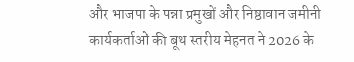और भाजपा के पन्ना प्रमुखों और निष्ठावान जमीनी कार्यकर्ताओं की बूथ स्तरीय मेहनत ने 2026 के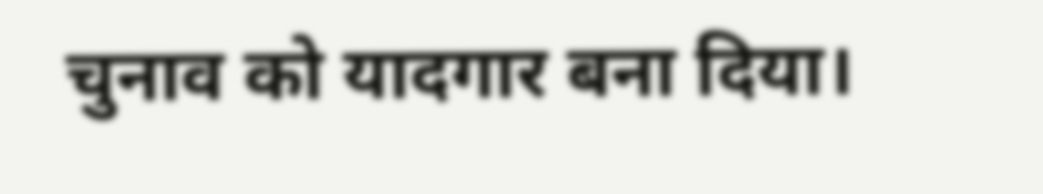चुनाव को यादगार बना दिया।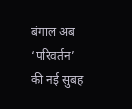बंगाल अब ‘परिवर्तन’ की नई सुबह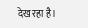देख रहा है।